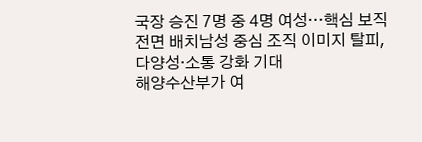국장 승진 7명 중 4명 여성…핵심 보직 전면 배치남성 중심 조직 이미지 탈피, 다양성·소통 강화 기대
해양수산부가 여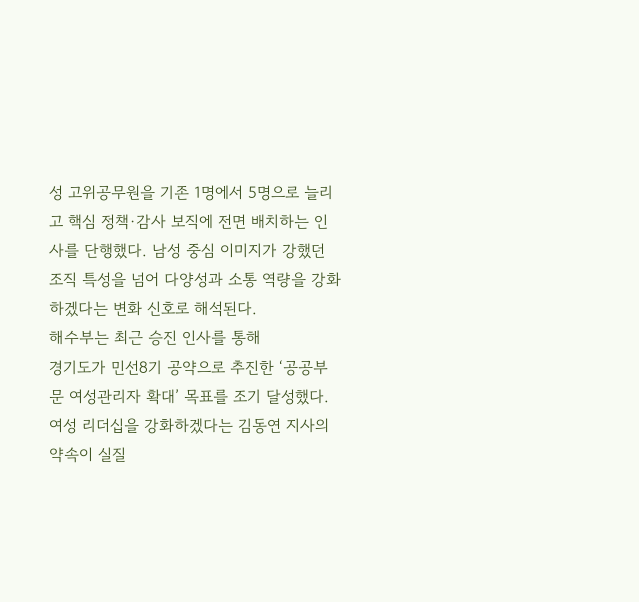성 고위공무원을 기존 1명에서 5명으로 늘리고 핵심 정책·감사 보직에 전면 배치하는 인사를 단행했다. 남성 중심 이미지가 강했던 조직 특성을 넘어 다양성과 소통 역량을 강화하겠다는 변화 신호로 해석된다.
해수부는 최근 승진 인사를 통해
경기도가 민선8기 공약으로 추진한 ‘공공부문 여성관리자 확대’ 목표를 조기 달성했다. 여성 리더십을 강화하겠다는 김동연 지사의 약속이 실질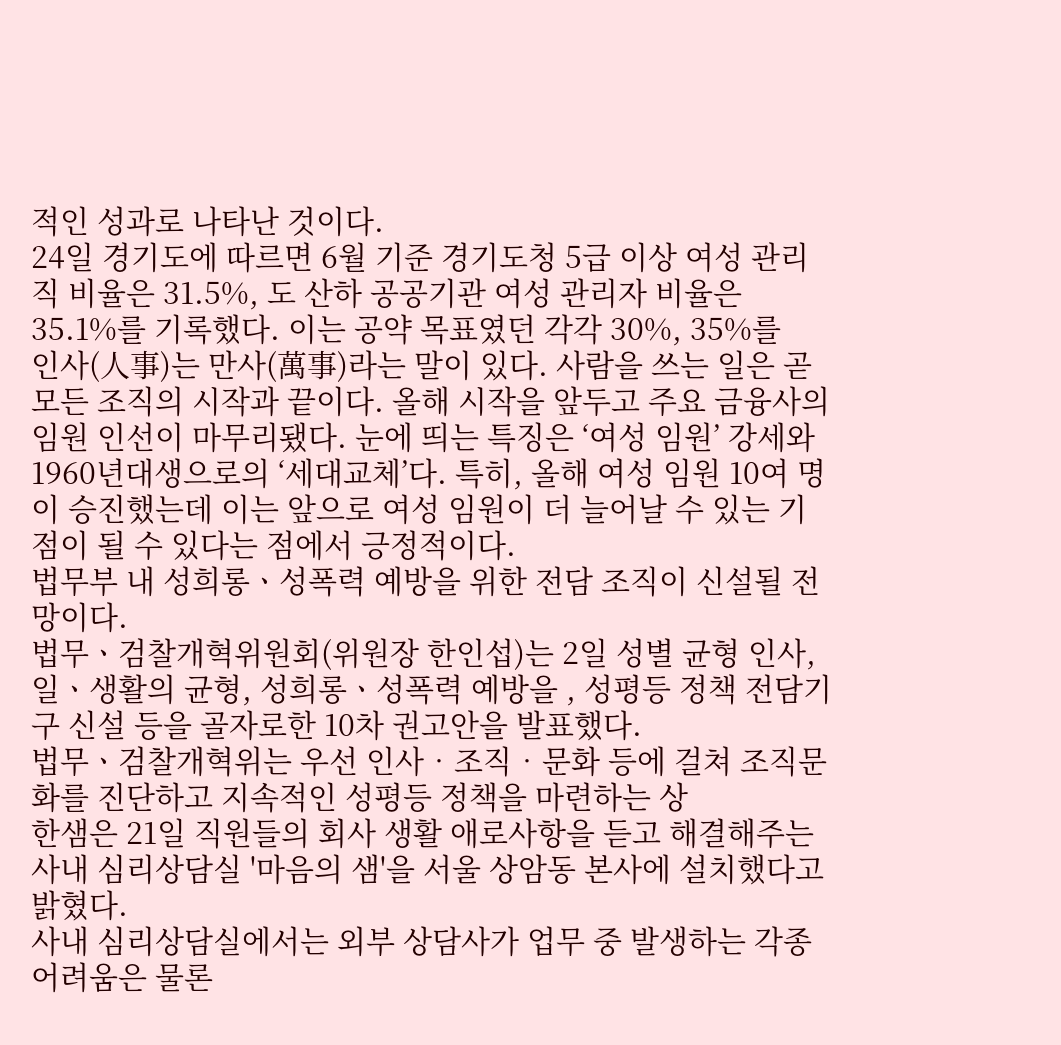적인 성과로 나타난 것이다.
24일 경기도에 따르면 6월 기준 경기도청 5급 이상 여성 관리직 비율은 31.5%, 도 산하 공공기관 여성 관리자 비율은 35.1%를 기록했다. 이는 공약 목표였던 각각 30%, 35%를
인사(人事)는 만사(萬事)라는 말이 있다. 사람을 쓰는 일은 곧 모든 조직의 시작과 끝이다. 올해 시작을 앞두고 주요 금융사의 임원 인선이 마무리됐다. 눈에 띄는 특징은 ‘여성 임원’ 강세와 1960년대생으로의 ‘세대교체’다. 특히, 올해 여성 임원 10여 명이 승진했는데 이는 앞으로 여성 임원이 더 늘어날 수 있는 기점이 될 수 있다는 점에서 긍정적이다.
법무부 내 성희롱ㆍ성폭력 예방을 위한 전담 조직이 신설될 전망이다.
법무ㆍ검찰개혁위원회(위원장 한인섭)는 2일 성별 균형 인사, 일ㆍ생활의 균형, 성희롱ㆍ성폭력 예방을 , 성평등 정책 전담기구 신설 등을 골자로한 10차 권고안을 발표했다.
법무ㆍ검찰개혁위는 우선 인사‧조직‧문화 등에 걸쳐 조직문화를 진단하고 지속적인 성평등 정책을 마련하는 상
한샘은 21일 직원들의 회사 생활 애로사항을 듣고 해결해주는 사내 심리상담실 '마음의 샘'을 서울 상암동 본사에 설치했다고 밝혔다.
사내 심리상담실에서는 외부 상담사가 업무 중 발생하는 각종 어려움은 물론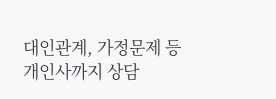대인관계, 가정문제 등 개인사까지 상담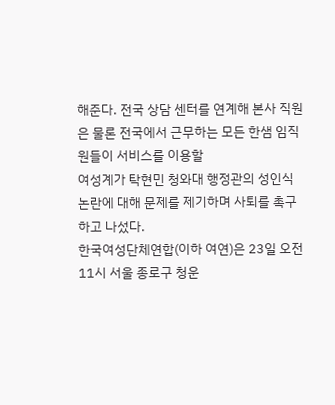해준다. 전국 상담 센터를 연계해 본사 직원은 물론 전국에서 근무하는 모든 한샘 임직원들이 서비스를 이용할
여성계가 탁현민 청와대 행정관의 성인식 논란에 대해 문제를 제기하며 사퇴를 촉구하고 나섰다.
한국여성단체연합(이하 여연)은 23일 오전 11시 서울 종로구 청운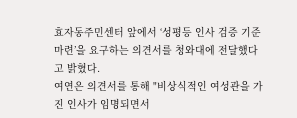효자동주민센터 앞에서 ‘성평등 인사 검증 기준 마련’을 요구하는 의견서를 청와대에 전달했다고 밝혔다.
여연은 의견서를 통해 "비상식적인 여성관을 가진 인사가 임명되면서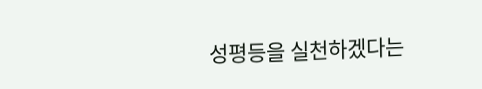성평등을 실천하겠다는